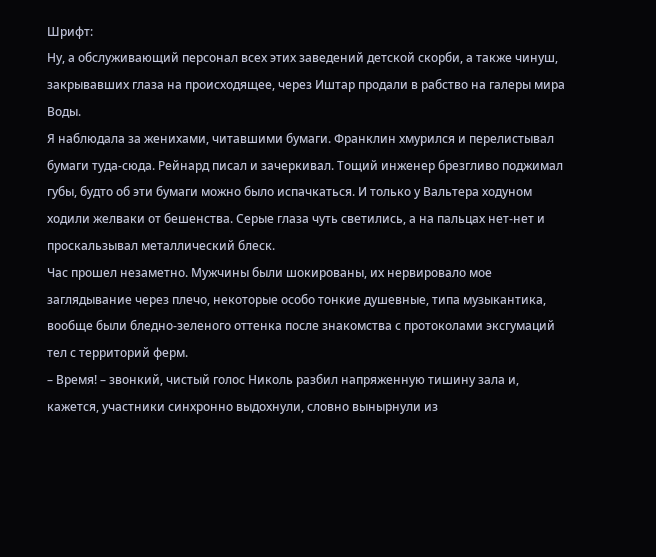Шрифт:
Ну, а обслуживающий персонал всех этих заведений детской скорби, а также чинуш, закрывавших глаза на происходящее, через Иштар продали в рабство на галеры мира Воды.
Я наблюдала за женихами, читавшими бумаги. Франклин хмурился и перелистывал бумаги туда-сюда. Рейнард писал и зачеркивал. Тощий инженер брезгливо поджимал губы, будто об эти бумаги можно было испачкаться. И только у Вальтера ходуном ходили желваки от бешенства. Серые глаза чуть светились, а на пальцах нет-нет и проскальзывал металлический блеск.
Час прошел незаметно. Мужчины были шокированы, их нервировало мое заглядывание через плечо, некоторые особо тонкие душевные, типа музыкантика, вообще были бледно-зеленого оттенка после знакомства с протоколами эксгумаций тел с территорий ферм.
– Время! – звонкий, чистый голос Николь разбил напряженную тишину зала и, кажется, участники синхронно выдохнули, словно вынырнули из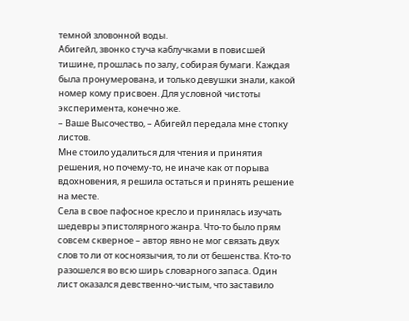темной зловонной воды.
Абигейл, звонко стуча каблучками в повисшей тишине, прошлась по залу, собирая бумаги. Каждая была пронумерована, и только девушки знали, какой номер кому присвоен. Для условной чистоты эксперимента, конечно же.
– Ваше Высочество, – Абигейл передала мне стопку листов.
Мне стоило удалиться для чтения и принятия решения, но почему-то, не иначе как от порыва вдохновения, я решила остаться и принять решение на месте.
Села в свое пафосное кресло и принялась изучать шедевры эпистолярного жанра. Что-то было прям совсем скверное – автор явно не мог связать двух слов то ли от косноязычия, то ли от бешенства. Кто-то разошелся во всю ширь словарного запаса. Один лист оказался девственно-чистым, что заставило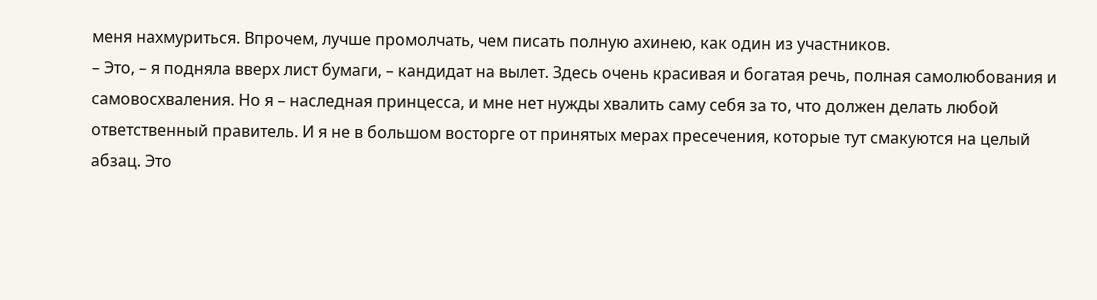меня нахмуриться. Впрочем, лучше промолчать, чем писать полную ахинею, как один из участников.
– Это, – я подняла вверх лист бумаги, – кандидат на вылет. Здесь очень красивая и богатая речь, полная самолюбования и самовосхваления. Но я – наследная принцесса, и мне нет нужды хвалить саму себя за то, что должен делать любой ответственный правитель. И я не в большом восторге от принятых мерах пресечения, которые тут смакуются на целый абзац. Это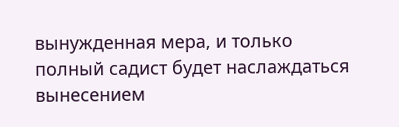вынужденная мера, и только полный садист будет наслаждаться вынесением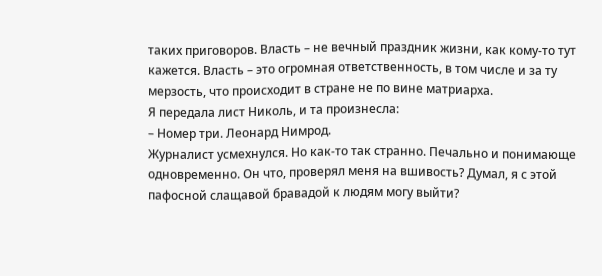таких приговоров. Власть – не вечный праздник жизни, как кому-то тут кажется. Власть – это огромная ответственность, в том числе и за ту мерзость, что происходит в стране не по вине матриарха.
Я передала лист Николь, и та произнесла:
– Номер три. Леонард Нимрод.
Журналист усмехнулся. Но как-то так странно. Печально и понимающе одновременно. Он что, проверял меня на вшивость? Думал, я с этой пафосной слащавой бравадой к людям могу выйти?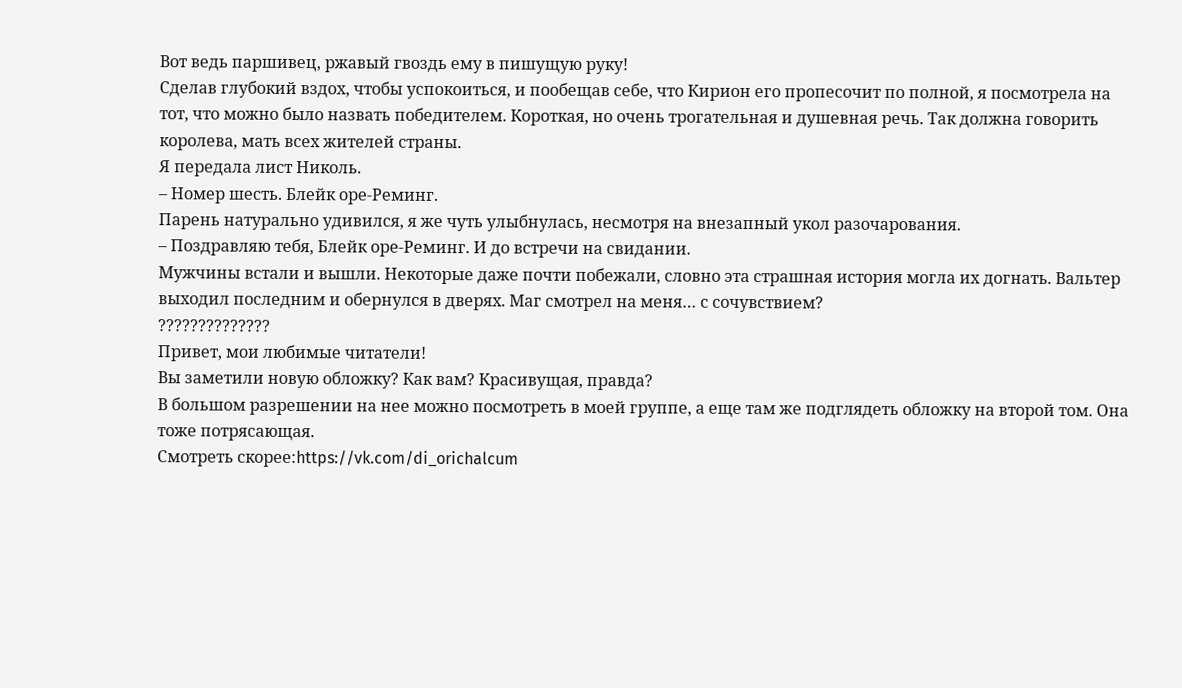Вот ведь паршивец, ржавый гвоздь ему в пишущую руку!
Сделав глубокий вздох, чтобы успокоиться, и пообещав себе, что Кирион его пропесочит по полной, я посмотрела на тот, что можно было назвать победителем. Короткая, но очень трогательная и душевная речь. Так должна говорить королева, мать всех жителей страны.
Я передала лист Николь.
– Номер шесть. Блейк оре-Реминг.
Парень натурально удивился, я же чуть улыбнулась, несмотря на внезапный укол разочарования.
– Поздравляю тебя, Блейк оре-Реминг. И до встречи на свидании.
Мужчины встали и вышли. Некоторые даже почти побежали, словно эта страшная история могла их догнать. Вальтер выходил последним и обернулся в дверях. Маг смотрел на меня… с сочувствием?
??????????????
Привет, мои любимые читатели!
Вы заметили новую обложку? Как вам? Красивущая, правда?
В большом разрешении на нее можно посмотреть в моей группе, а еще там же подглядеть обложку на второй том. Она тоже потрясающая.
Смотреть скорее:https://vk.com/di_orichalcum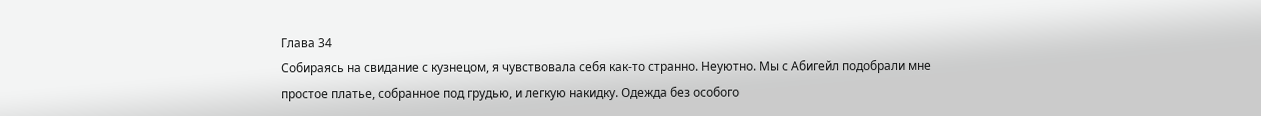Глава 34
Собираясь на свидание с кузнецом, я чувствовала себя как-то странно. Неуютно. Мы с Абигейл подобрали мне простое платье, собранное под грудью, и легкую накидку. Одежда без особого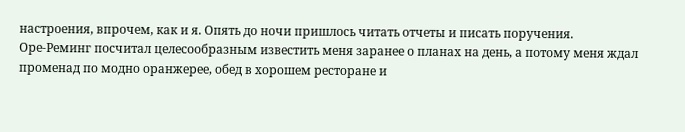настроения, впрочем, как и я. Опять до ночи пришлось читать отчеты и писать поручения.
Оре-Реминг посчитал целесообразным известить меня заранее о планах на день, а потому меня ждал променад по модно оранжерее, обед в хорошем ресторане и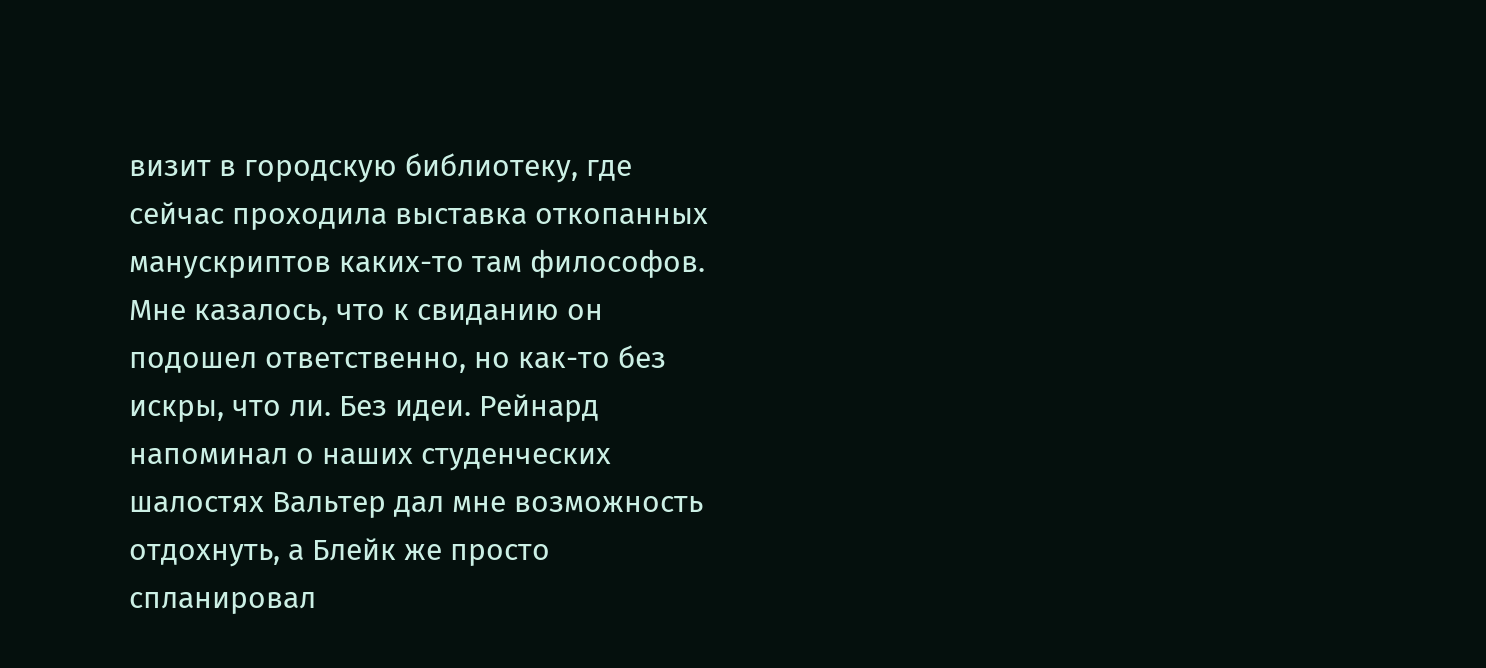визит в городскую библиотеку, где сейчас проходила выставка откопанных манускриптов каких-то там философов.
Мне казалось, что к свиданию он подошел ответственно, но как-то без искры, что ли. Без идеи. Рейнард напоминал о наших студенческих шалостях Вальтер дал мне возможность отдохнуть, а Блейк же просто спланировал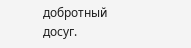добротный досуг.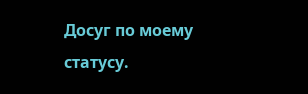Досуг по моему статусу.